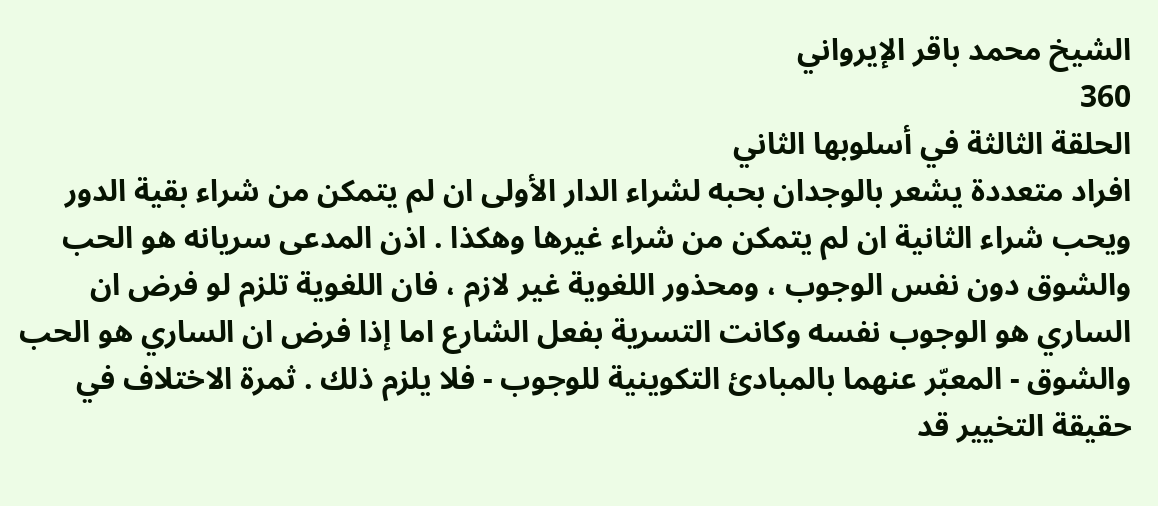الشيخ محمد باقر الإيرواني
360
الحلقة الثالثة في أسلوبها الثاني
افراد متعددة يشعر بالوجدان بحبه لشراء الدار الأولى ان لم يتمكن من شراء بقية الدور ويحب شراء الثانية ان لم يتمكن من شراء غيرها وهكذا . اذن المدعى سريانه هو الحب والشوق دون نفس الوجوب ، ومحذور اللغوية غير لازم ، فان اللغوية تلزم لو فرض ان الساري هو الوجوب نفسه وكانت التسرية بفعل الشارع اما إذا فرض ان الساري هو الحب والشوق - المعبّر عنهما بالمبادئ التكوينية للوجوب - فلا يلزم ذلك . ثمرة الاختلاف في حقيقة التخيير قد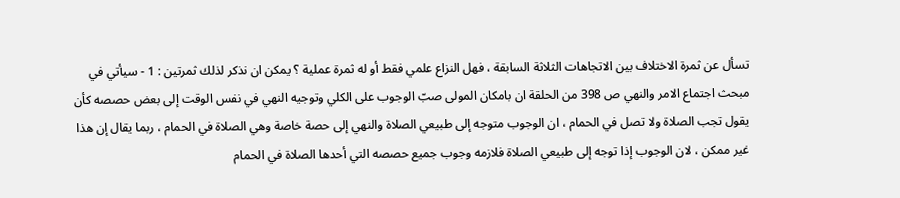تسأل عن ثمرة الاختلاف بين الاتجاهات الثلاثة السابقة ، فهل النزاع علمي فقط أو له ثمرة عملية ؟ يمكن ان نذكر لذلك ثمرتين : 1 - سيأتي في مبحث اجتماع الامر والنهي ص 398 من الحلقة ان بامكان المولى صبّ الوجوب على الكلي وتوجيه النهي في نفس الوقت إلى بعض حصصه كأن يقول تجب الصلاة ولا تصل في الحمام ، ان الوجوب متوجه إلى طبيعي الصلاة والنهي إلى حصة خاصة وهي الصلاة في الحمام ، ربما يقال إن هذا غير ممكن ، لان الوجوب إذا توجه إلى طبيعي الصلاة فلازمه وجوب جميع حصصه التي أحدها الصلاة في الحمام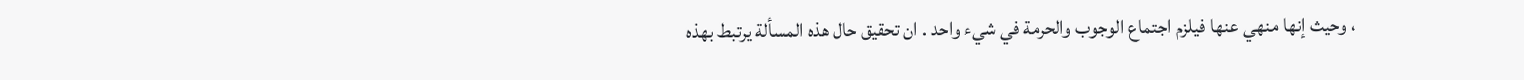، وحيث إنها منهي عنها فيلزم اجتماع الوجوب والحرمة في شيء واحد . ان تحقيق حال هذه المسألة يرتبط بهذه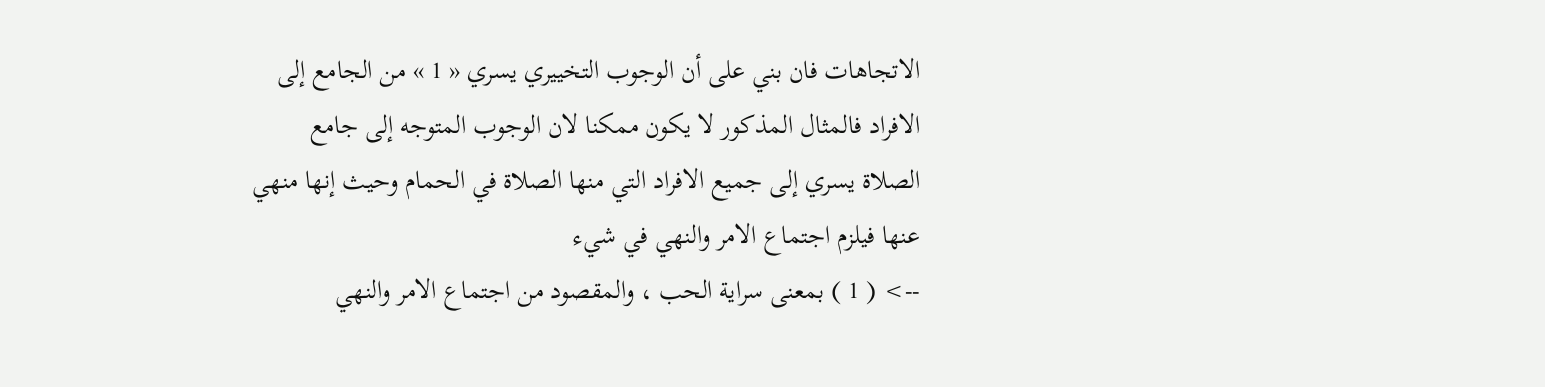الاتجاهات فان بني على أن الوجوب التخييري يسري « 1 » من الجامع إلى الافراد فالمثال المذكور لا يكون ممكنا لان الوجوب المتوجه إلى جامع الصلاة يسري إلى جميع الافراد التي منها الصلاة في الحمام وحيث إنها منهي عنها فيلزم اجتماع الامر والنهي في شيء
--> ( 1 ) بمعنى سراية الحب ، والمقصود من اجتماع الامر والنهي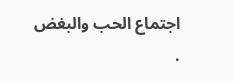اجتماع الحب والبغض .